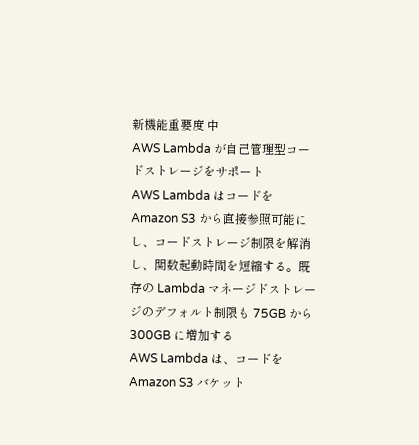新機能重要度 中
AWS Lambda が自己管理型コードストレージをサポート
AWS Lambda はコードを Amazon S3 から直接参照可能にし、コードストレージ制限を解消し、関数起動時間を短縮する。既存の Lambda マネージドストレージのデフォルト制限も 75GB から 300GB に増加する
AWS Lambda は、コードを Amazon S3 バケット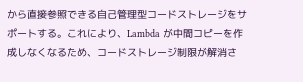から直接参照できる自己管理型コードストレージをサポートする。これにより、Lambda が中間コピーを作成しなくなるため、コードストレージ制限が解消さ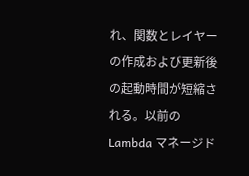れ、関数とレイヤーの作成および更新後の起動時間が短縮される。以前の Lambda マネージド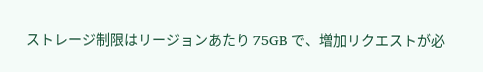ストレージ制限はリージョンあたり 75GB で、増加リクエストが必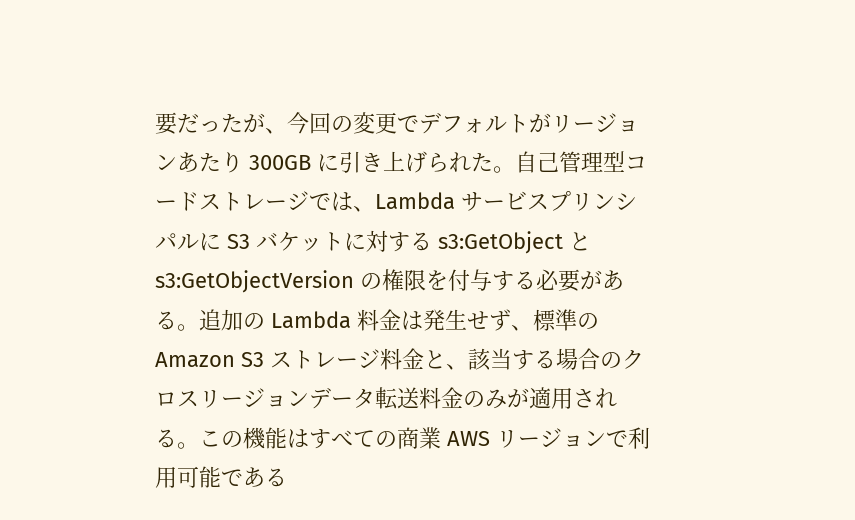要だったが、今回の変更でデフォルトがリージョンあたり 300GB に引き上げられた。自己管理型コードストレージでは、Lambda サービスプリンシパルに S3 バケットに対する s3:GetObject と s3:GetObjectVersion の権限を付与する必要がある。追加の Lambda 料金は発生せず、標準の Amazon S3 ストレージ料金と、該当する場合のクロスリージョンデータ転送料金のみが適用される。この機能はすべての商業 AWS リージョンで利用可能である